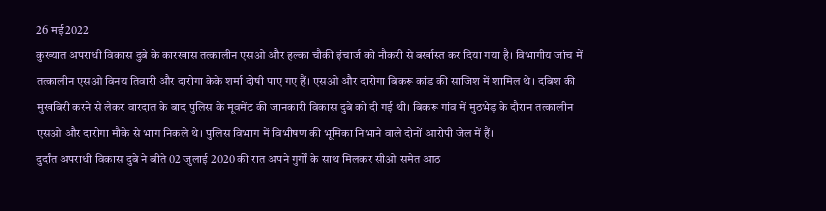26 मई2022
कुख्यात अपराधी विकास दुबे के कारखास तत्कालीन एसओ और हल्का चौकी इंचार्ज को नौकरी से बर्खास्त कर दिया गया है। विभागीय जांच में तत्कालीन एसओ विनय तिवारी और दारोगा केके शर्मा दोषी पाए गए हैं। एसओ और दारोगा बिकरू कांड की साजिश में शामिल थे। दबिश की मुखबिरी करने से लेकर वारदात के बाद पुलिस के मूवमेंट की जानकारी विकास दुबे को दी गई थी। बिकरू गांव में मुठभेड़ के दौरान तत्कालीन एसओ और दारोगा मौके से भाग निकले थे। पुलिस विभाग में विभीषण की भूमिका निभाने वाले दोनों आरोपी जेल में हैं।
दुर्दांत अपराधी विकास दुबे ने बीते 02 जुलाई 2020 की रात अपने गुर्गों के साथ मिलकर सीओ समेत आठ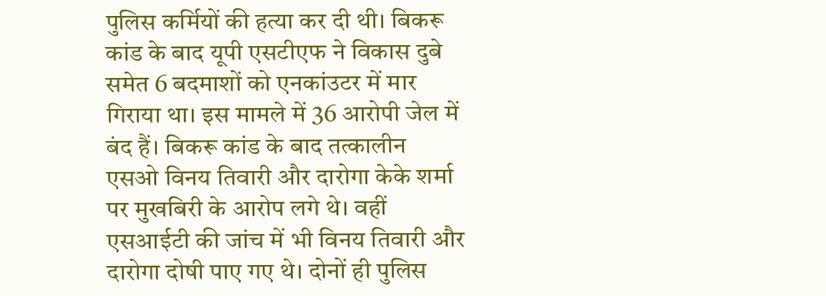पुलिस कर्मियों की हत्या कर दी थी। बिकरू कांड के बाद यूपी एसटीएफ ने विकास दुबे समेत 6 बदमाशों को एनकांउटर में मार गिराया था। इस मामले में 36 आरोपी जेल में बंद हैं। बिकरू कांड के बाद तत्कालीन एसओ विनय तिवारी और दारोगा केके शर्मा पर मुखबिरी के आरोप लगे थे। वहीं एसआईटी की जांच में भी विनय तिवारी और दारोगा दोषी पाए गए थे। दोनों ही पुलिस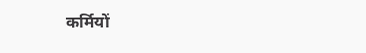कर्मियों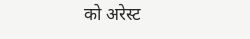को अरेस्ट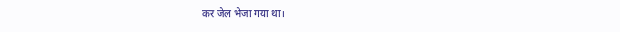कर जेल भेजा गया था।